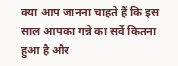क्या आप जानना चाहते हैं कि इस साल आपका गन्ने का सर्वे कितना हुआ है और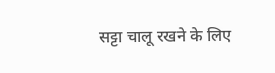सट्टा चालू रखने के लिए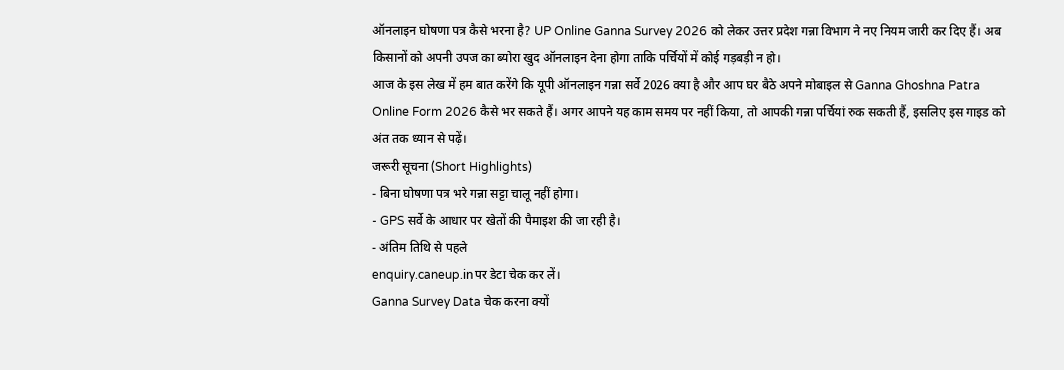ऑनलाइन घोषणा पत्र कैसे भरना है? UP Online Ganna Survey 2026 को लेकर उत्तर प्रदेश गन्ना विभाग ने नए नियम जारी कर दिए हैं। अब किसानों को अपनी उपज का ब्योरा खुद ऑनलाइन देना होगा ताकि पर्चियों में कोई गड़बड़ी न हो।
आज के इस लेख में हम बात करेंगे कि यूपी ऑनलाइन गन्ना सर्वे 2026 क्या है और आप घर बैठे अपने मोबाइल से Ganna Ghoshna Patra Online Form 2026 कैसे भर सकते हैं। अगर आपने यह काम समय पर नहीं किया, तो आपकी गन्ना पर्चियां रुक सकती हैं, इसलिए इस गाइड को अंत तक ध्यान से पढ़ें।
जरूरी सूचना (Short Highlights)
- बिना घोषणा पत्र भरे गन्ना सट्टा चालू नहीं होगा।
- GPS सर्वे के आधार पर खेतों की पैमाइश की जा रही है।
- अंतिम तिथि से पहले
enquiry.caneup.inपर डेटा चेक कर लें।
Ganna Survey Data चेक करना क्यों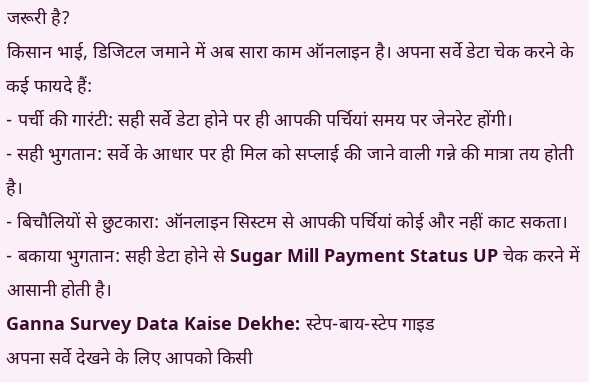जरूरी है?
किसान भाई, डिजिटल जमाने में अब सारा काम ऑनलाइन है। अपना सर्वे डेटा चेक करने के कई फायदे हैं:
- पर्ची की गारंटी: सही सर्वे डेटा होने पर ही आपकी पर्चियां समय पर जेनरेट होंगी।
- सही भुगतान: सर्वे के आधार पर ही मिल को सप्लाई की जाने वाली गन्ने की मात्रा तय होती है।
- बिचौलियों से छुटकारा: ऑनलाइन सिस्टम से आपकी पर्चियां कोई और नहीं काट सकता।
- बकाया भुगतान: सही डेटा होने से Sugar Mill Payment Status UP चेक करने में आसानी होती है।
Ganna Survey Data Kaise Dekhe: स्टेप-बाय-स्टेप गाइड
अपना सर्वे देखने के लिए आपको किसी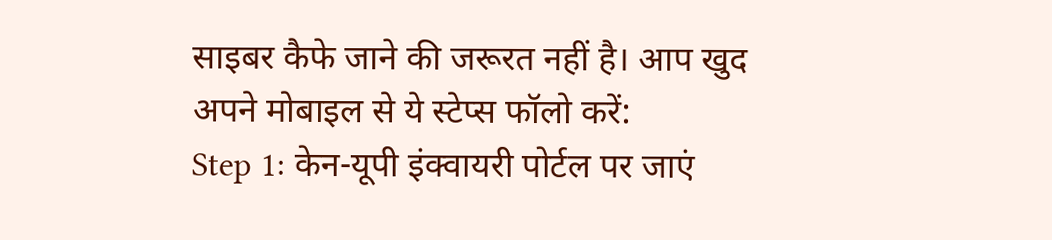साइबर कैफे जाने की जरूरत नहीं है। आप खुद अपने मोबाइल से ये स्टेप्स फॉलो करें:
Step 1: केन-यूपी इंक्वायरी पोर्टल पर जाएं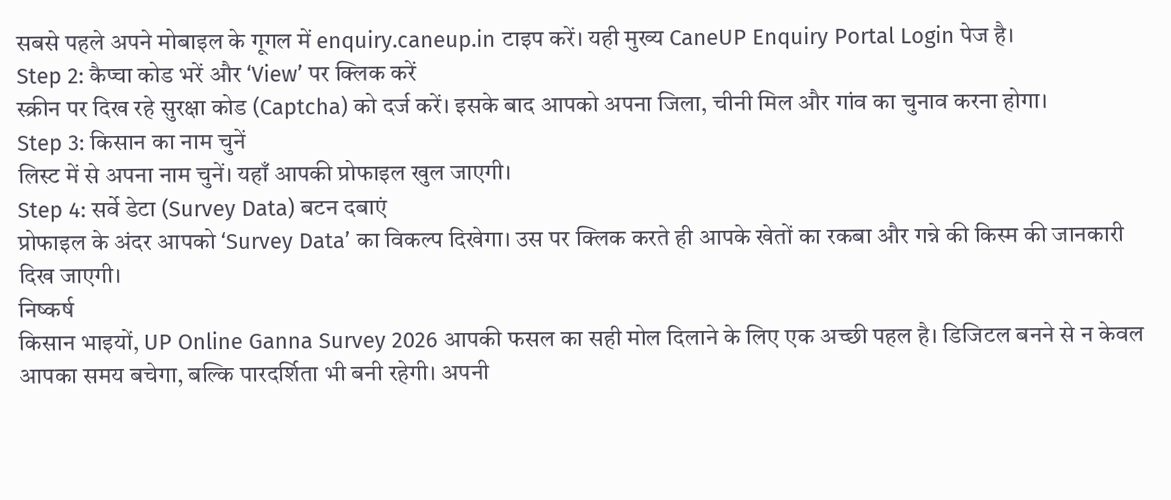सबसे पहले अपने मोबाइल के गूगल में enquiry.caneup.in टाइप करें। यही मुख्य CaneUP Enquiry Portal Login पेज है।
Step 2: कैप्चा कोड भरें और ‘View’ पर क्लिक करें
स्क्रीन पर दिख रहे सुरक्षा कोड (Captcha) को दर्ज करें। इसके बाद आपको अपना जिला, चीनी मिल और गांव का चुनाव करना होगा।
Step 3: किसान का नाम चुनें
लिस्ट में से अपना नाम चुनें। यहाँ आपकी प्रोफाइल खुल जाएगी।
Step 4: सर्वे डेटा (Survey Data) बटन दबाएं
प्रोफाइल के अंदर आपको ‘Survey Data’ का विकल्प दिखेगा। उस पर क्लिक करते ही आपके खेतों का रकबा और गन्ने की किस्म की जानकारी दिख जाएगी।
निष्कर्ष
किसान भाइयों, UP Online Ganna Survey 2026 आपकी फसल का सही मोल दिलाने के लिए एक अच्छी पहल है। डिजिटल बनने से न केवल आपका समय बचेगा, बल्कि पारदर्शिता भी बनी रहेगी। अपनी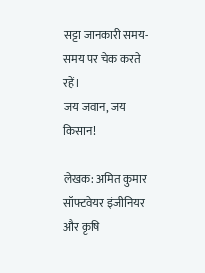सट्टा जानकारी समय-समय पर चेक करते रहें।
जय जवान, जय किसान!

लेखक: अमित कुमार
सॉफ्टवेयर इंजीनियर और कृषि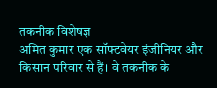तकनीक विशेषज्ञ
अमित कुमार एक सॉफ्टवेयर इंजीनियर और किसान परिवार से हैं। वे तकनीक के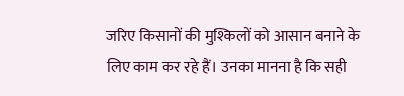जरिए किसानों की मुश्किलों को आसान बनाने के लिए काम कर रहे हैं। उनका मानना है कि सही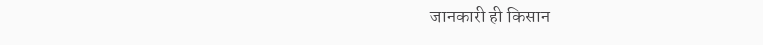जानकारी ही किसान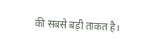की सबसे बड़ी ताकत है।